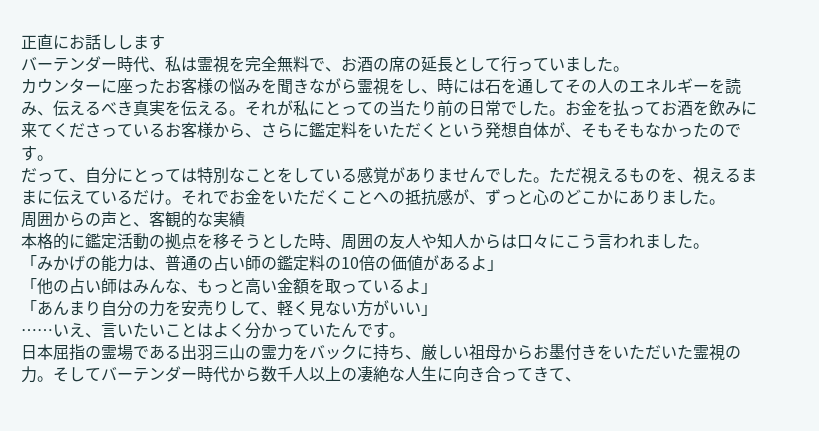正直にお話しします
バーテンダー時代、私は霊視を完全無料で、お酒の席の延長として行っていました。
カウンターに座ったお客様の悩みを聞きながら霊視をし、時には石を通してその人のエネルギーを読み、伝えるべき真実を伝える。それが私にとっての当たり前の日常でした。お金を払ってお酒を飲みに来てくださっているお客様から、さらに鑑定料をいただくという発想自体が、そもそもなかったのです。
だって、自分にとっては特別なことをしている感覚がありませんでした。ただ視えるものを、視えるままに伝えているだけ。それでお金をいただくことへの抵抗感が、ずっと心のどこかにありました。
周囲からの声と、客観的な実績
本格的に鑑定活動の拠点を移そうとした時、周囲の友人や知人からは口々にこう言われました。
「みかげの能力は、普通の占い師の鑑定料の10倍の価値があるよ」
「他の占い師はみんな、もっと高い金額を取っているよ」
「あんまり自分の力を安売りして、軽く見ない方がいい」
……いえ、言いたいことはよく分かっていたんです。
日本屈指の霊場である出羽三山の霊力をバックに持ち、厳しい祖母からお墨付きをいただいた霊視の力。そしてバーテンダー時代から数千人以上の凄絶な人生に向き合ってきて、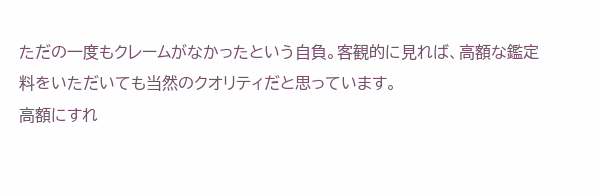ただの一度もクレームがなかったという自負。客観的に見れば、高額な鑑定料をいただいても当然のクオリティだと思っています。
高額にすれ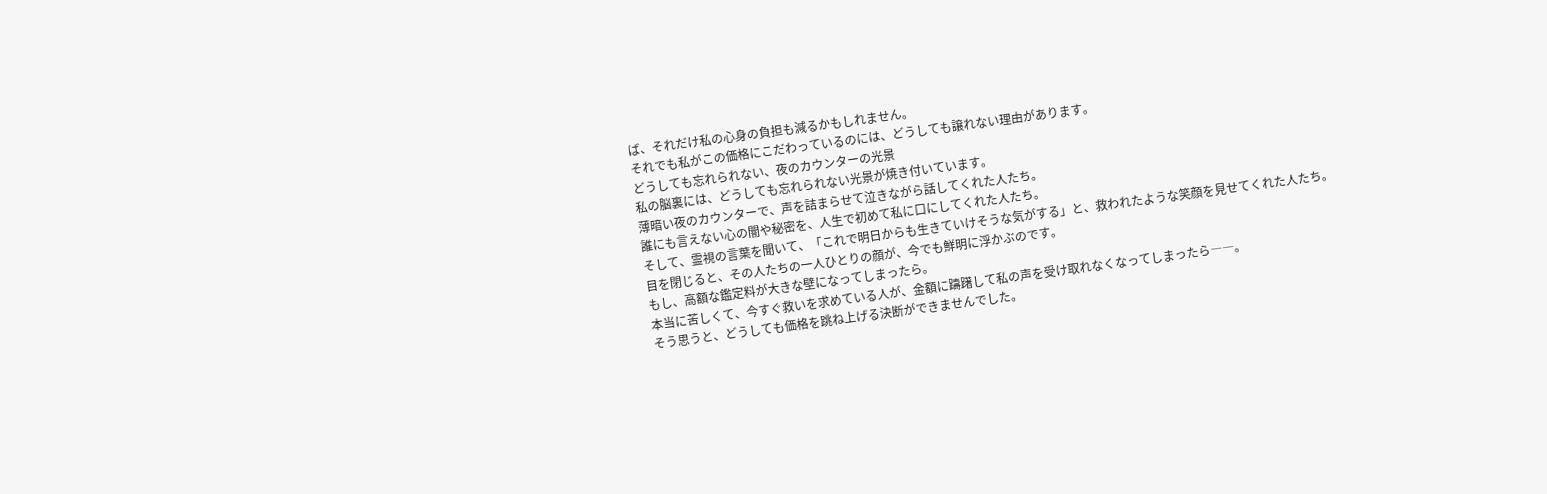ば、それだけ私の心身の負担も減るかもしれません。
それでも私がこの価格にこだわっているのには、どうしても譲れない理由があります。
どうしても忘れられない、夜のカウンターの光景
私の脳裏には、どうしても忘れられない光景が焼き付いています。
薄暗い夜のカウンターで、声を詰まらせて泣きながら話してくれた人たち。
誰にも言えない心の闇や秘密を、人生で初めて私に口にしてくれた人たち。
そして、霊視の言葉を聞いて、「これで明日からも生きていけそうな気がする」と、救われたような笑顔を見せてくれた人たち。
目を閉じると、その人たちの一人ひとりの顔が、今でも鮮明に浮かぶのです。
もし、高額な鑑定料が大きな壁になってしまったら。
本当に苦しくて、今すぐ救いを求めている人が、金額に躊躇して私の声を受け取れなくなってしまったら――。
そう思うと、どうしても価格を跳ね上げる決断ができませんでした。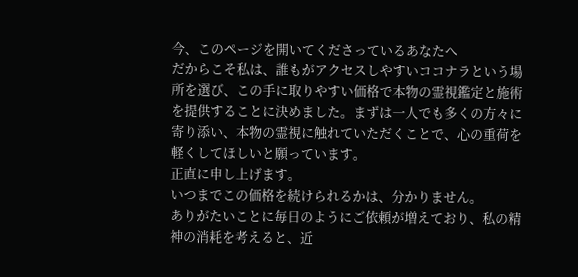今、このページを開いてくださっているあなたへ
だからこそ私は、誰もがアクセスしやすいココナラという場所を選び、この手に取りやすい価格で本物の霊視鑑定と施術を提供することに決めました。まずは一人でも多くの方々に寄り添い、本物の霊視に触れていただくことで、心の重荷を軽くしてほしいと願っています。
正直に申し上げます。
いつまでこの価格を続けられるかは、分かりません。
ありがたいことに毎日のようにご依頼が増えており、私の精神の消耗を考えると、近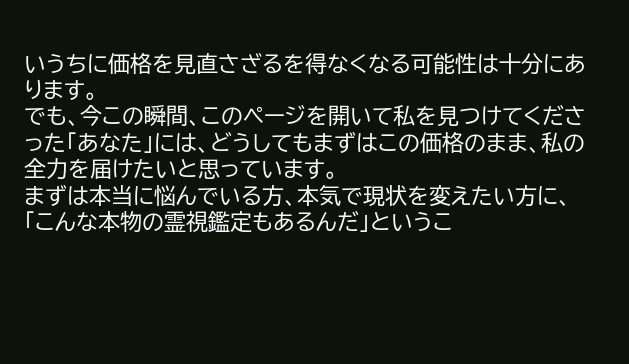いうちに価格を見直さざるを得なくなる可能性は十分にあります。
でも、今この瞬間、このページを開いて私を見つけてくださった「あなた」には、どうしてもまずはこの価格のまま、私の全力を届けたいと思っています。
まずは本当に悩んでいる方、本気で現状を変えたい方に、「こんな本物の霊視鑑定もあるんだ」というこ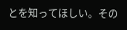とを知ってほしい。その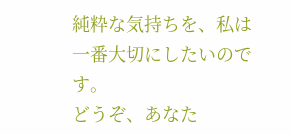純粋な気持ちを、私は一番大切にしたいのです。
どうぞ、あなた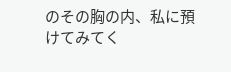のその胸の内、私に預けてみてく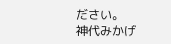ださい。
神代みかげ